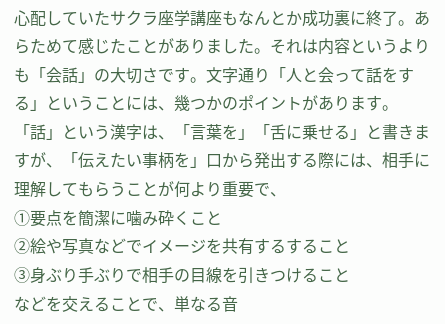心配していたサクラ座学講座もなんとか成功裏に終了。あらためて感じたことがありました。それは内容というよりも「会話」の大切さです。文字通り「人と会って話をする」ということには、幾つかのポイントがあります。「話」という漢字は、「言葉を」「舌に乗せる」と書きますが、「伝えたい事柄を」口から発出する際には、相手に理解してもらうことが何より重要で、
①要点を簡潔に噛み砕くこと
②絵や写真などでイメージを共有するすること
③身ぶり手ぶりで相手の目線を引きつけること
などを交えることで、単なる音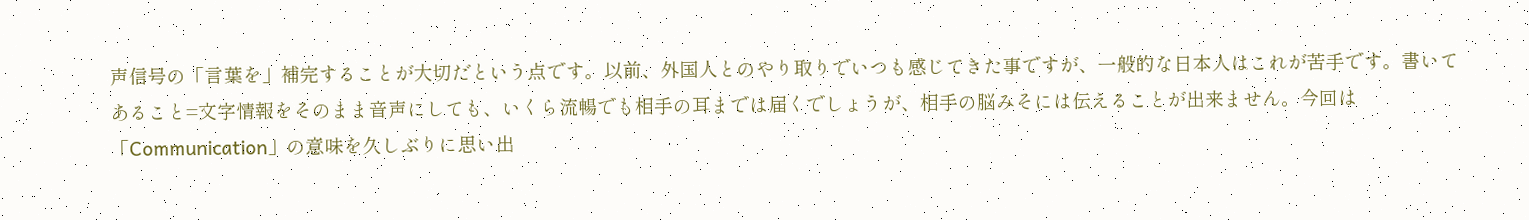声信号の「言葉を」補完することが大切だという点です。以前、外国人とのやり取りでいつも感じてきた事ですが、一般的な日本人はこれが苦手です。書いてあること=文字情報をそのまま音声にしても、いくら流暢でも相手の耳までは届くでしょうが、相手の脳みそには伝えることが出来ません。今回は「Communication」の意味を久しぶりに思い出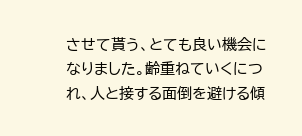させて貰う、とても良い機会になりました。齢重ねていくにつれ、人と接する面倒を避ける傾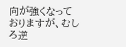向が強くなっておりますが、むしろ逆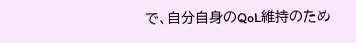で、自分自身のQoL維持のため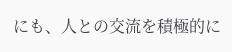にも、人との交流を積極的に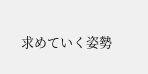求めていく姿勢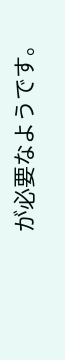が必要なようです。